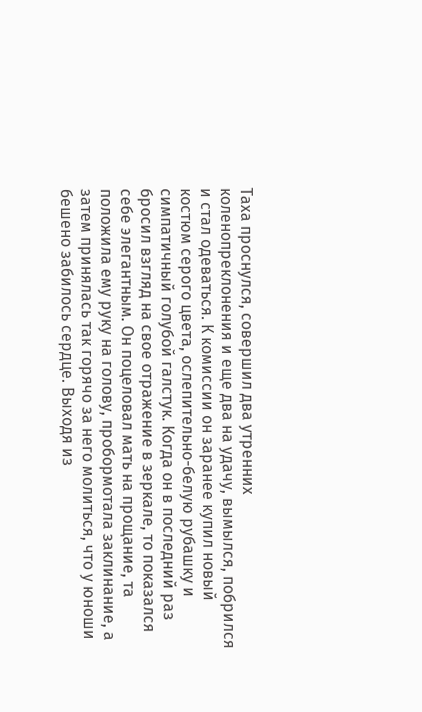Таха проснулся, совершил два утренних коленопреклонения и еще два на удачу, вымылся, побрился и стал одеваться. К комиссии он заранее купил новый костюм серого цвета, ослепительно-белую рубашку и симпатичный голубой галстук. Когда он в последний раз бросил взгляд на свое отражение в зеркале, то показался себе элегантным. Он поцеловал мать на прощание, та положила ему руку на голову, пробормотала заклинание, а затем принялась так горячо за него молиться, что у юноши бешено забилось сердце. Выходя из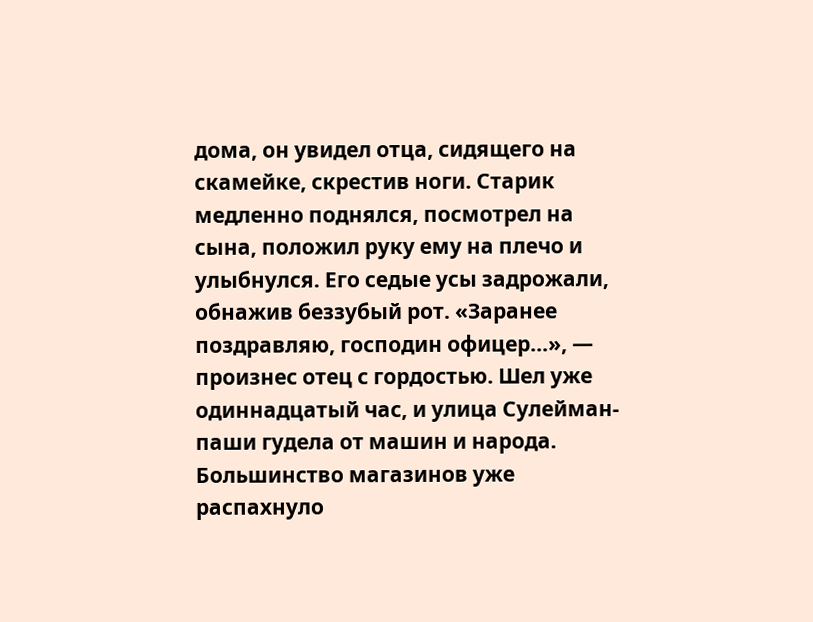дома, он увидел отца, сидящего на скамейке, скрестив ноги. Старик медленно поднялся, посмотрел на сына, положил руку ему на плечо и улыбнулся. Его седые усы задрожали, обнажив беззубый рот. «Заранее поздравляю, господин офицер…», — произнес отец с гордостью. Шел уже одиннадцатый час, и улица Сулейман-паши гудела от машин и народа. Большинство магазинов уже распахнуло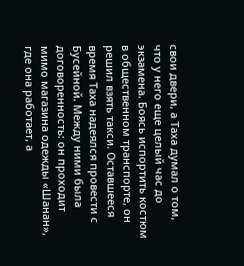свои двери, а Таха думал о том, что у него еще целый час до экзамена. Боясь испортить костюм в общественном транспорте, он решил взять такси. Оставшееся время Таха надеялся провести с Бусейной. Между ними была договоренность: он проходит мимо магазина одежды «Шанан», где она работает, а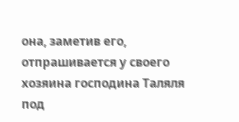она, заметив его, отпрашивается у своего хозяина господина Таляля под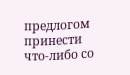предлогом принести что-либо со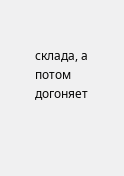склада, а потом догоняет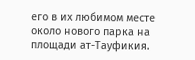его в их любимом месте около нового парка на площади ат-Тауфикия.